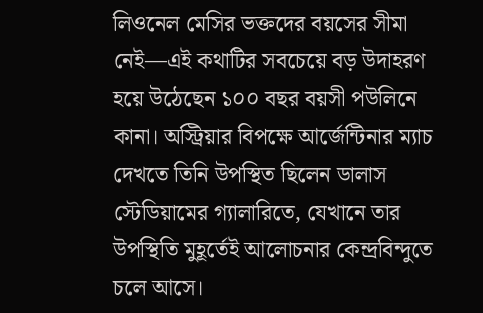লিওনেল মেসির ভক্তদের বয়সের সীমা নেই—এই কথাটির সবচেয়ে বড় উদাহরণ হয়ে উঠেছেন ১০০ বছর বয়সী পউলিনে কানা। অস্ট্রিয়ার বিপক্ষে আর্জেন্টিনার ম্যাচ দেখতে তিনি উপস্থিত ছিলেন ডালাস স্টেডিয়ামের গ্যালারিতে, যেখানে তার উপস্থিতি মুহূর্তেই আলোচনার কেন্দ্রবিন্দুতে চলে আসে।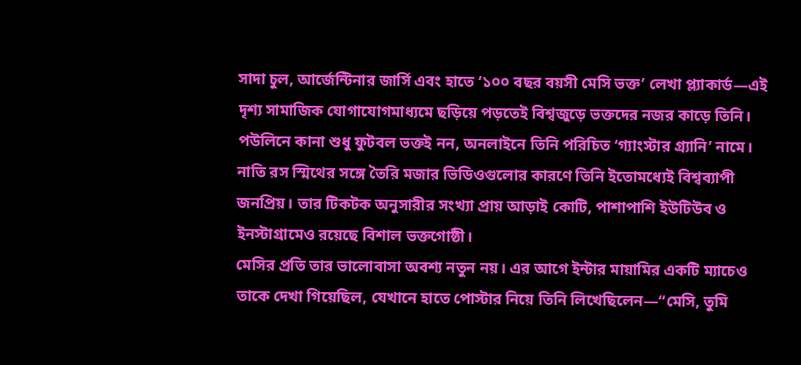সাদা চুল, আর্জেন্টিনার জার্সি এবং হাতে ‘১০০ বছর বয়সী মেসি ভক্ত’ লেখা প্ল্যাকার্ড—এই দৃশ্য সামাজিক যোগাযোগমাধ্যমে ছড়িয়ে পড়তেই বিশ্বজুড়ে ভক্তদের নজর কাড়ে তিনি।
পউলিনে কানা শুধু ফুটবল ভক্তই নন, অনলাইনে তিনি পরিচিত ‘গ্যাংস্টার গ্র্যানি’ নামে। নাতি রস স্মিথের সঙ্গে তৈরি মজার ভিডিওগুলোর কারণে তিনি ইতোমধ্যেই বিশ্বব্যাপী জনপ্রিয়। তার টিকটক অনুসারীর সংখ্যা প্রায় আড়াই কোটি, পাশাপাশি ইউটিউব ও ইনস্টাগ্রামেও রয়েছে বিশাল ভক্তগোষ্ঠী।
মেসির প্রতি তার ভালোবাসা অবশ্য নতুন নয়। এর আগে ইন্টার মায়ামির একটি ম্যাচেও তাকে দেখা গিয়েছিল, যেখানে হাতে পোস্টার নিয়ে তিনি লিখেছিলেন—“মেসি, তুমি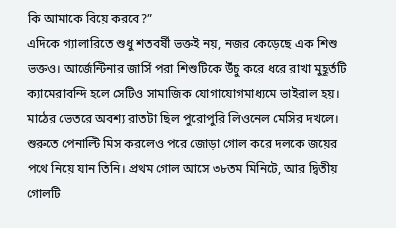কি আমাকে বিয়ে করবে?”
এদিকে গ্যালারিতে শুধু শতবর্ষী ভক্তই নয়, নজর কেড়েছে এক শিশু ভক্তও। আর্জেন্টিনার জার্সি পরা শিশুটিকে উঁচু করে ধরে রাখা মুহূর্তটি ক্যামেরাবন্দি হলে সেটিও সামাজিক যোগাযোগমাধ্যমে ভাইরাল হয়।
মাঠের ভেতরে অবশ্য রাতটা ছিল পুরোপুরি লিওনেল মেসির দখলে। শুরুতে পেনাল্টি মিস করলেও পরে জোড়া গোল করে দলকে জয়ের পথে নিয়ে যান তিনি। প্রথম গোল আসে ৩৮তম মিনিটে, আর দ্বিতীয় গোলটি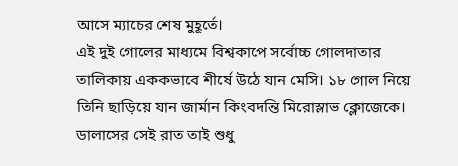আসে ম্যাচের শেষ মুহূর্তে।
এই দুই গোলের মাধ্যমে বিশ্বকাপে সর্বোচ্চ গোলদাতার তালিকায় এককভাবে শীর্ষে উঠে যান মেসি। ১৮ গোল নিয়ে তিনি ছাড়িয়ে যান জার্মান কিংবদন্তি মিরোস্লাভ ক্লোজেকে।
ডালাসের সেই রাত তাই শুধু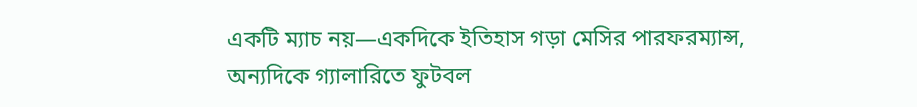একটি ম্যাচ নয়—একদিকে ইতিহাস গড়া মেসির পারফরম্যান্স, অন্যদিকে গ্যালারিতে ফুটবল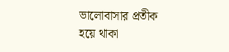ভালোবাসার প্রতীক হয়ে থাকা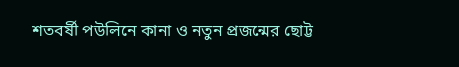শতবর্ষী পউলিনে কানা ও নতুন প্রজন্মের ছোট্ট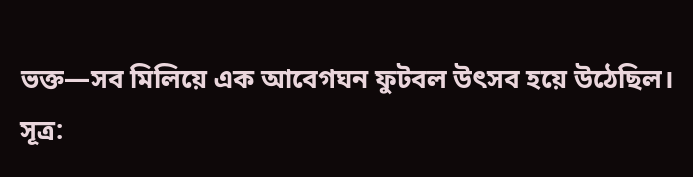ভক্ত—সব মিলিয়ে এক আবেগঘন ফুটবল উৎসব হয়ে উঠেছিল।
সূত্র: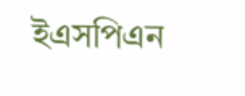ইএসপিএন